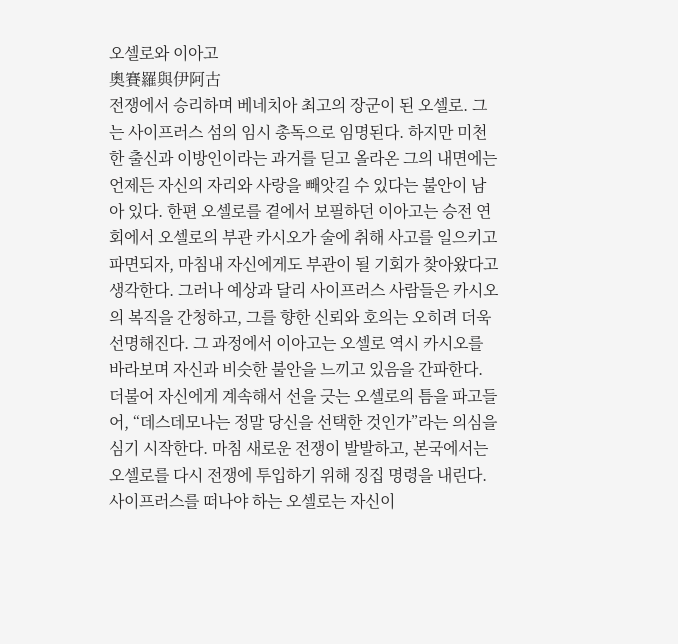오셀로와 이아고
奧賽羅與伊阿古
전쟁에서 승리하며 베네치아 최고의 장군이 된 오셀로. 그는 사이프러스 섬의 임시 총독으로 임명된다. 하지만 미천한 출신과 이방인이라는 과거를 딛고 올라온 그의 내면에는 언제든 자신의 자리와 사랑을 빼앗길 수 있다는 불안이 남아 있다. 한편 오셀로를 곁에서 보필하던 이아고는 승전 연회에서 오셀로의 부관 카시오가 술에 취해 사고를 일으키고 파면되자, 마침내 자신에게도 부관이 될 기회가 찾아왔다고 생각한다. 그러나 예상과 달리 사이프러스 사람들은 카시오의 복직을 간청하고, 그를 향한 신뢰와 호의는 오히려 더욱 선명해진다. 그 과정에서 이아고는 오셀로 역시 카시오를 바라보며 자신과 비슷한 불안을 느끼고 있음을 간파한다. 더불어 자신에게 계속해서 선을 긋는 오셀로의 틈을 파고들어, “데스데모나는 정말 당신을 선택한 것인가”라는 의심을 심기 시작한다. 마침 새로운 전쟁이 발발하고, 본국에서는 오셀로를 다시 전쟁에 투입하기 위해 징집 명령을 내린다. 사이프러스를 떠나야 하는 오셀로는 자신이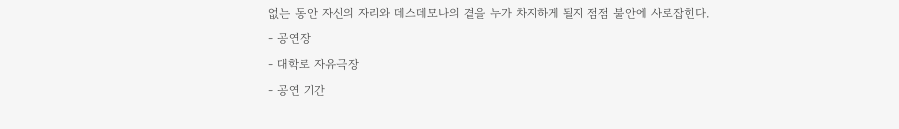없는 동안 자신의 자리와 데스데모나의 곁을 누가 차지하게 될지 점점 불안에 사로잡힌다.
- 공연장
- 대학로 자유극장
- 공연 기간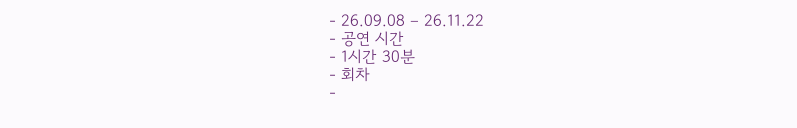- 26.09.08 – 26.11.22
- 공연 시간
- 1시간 30분
- 회차
-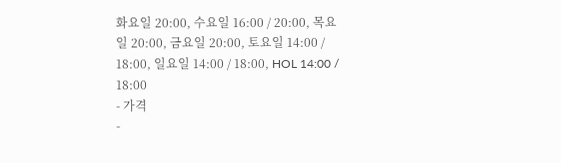화요일 20:00, 수요일 16:00 / 20:00, 목요일 20:00, 금요일 20:00, 토요일 14:00 / 18:00, 일요일 14:00 / 18:00, HOL 14:00 / 18:00
- 가격
-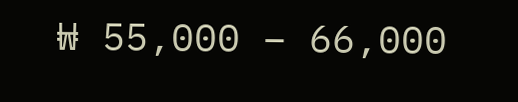₩ 55,000 – 66,000